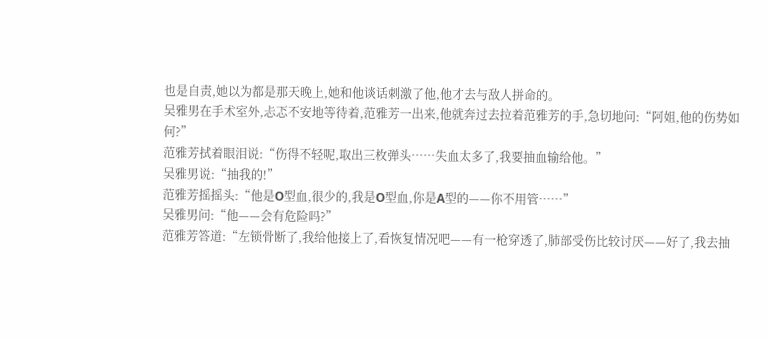也是自责,她以为都是那天晚上,她和他谈话刺激了他,他才去与敌人拼命的。
吴雅男在手术室外,忐忑不安地等待着,范雅芳一出来,他就奔过去拉着范雅芳的手,急切地问:“阿姐,他的伤势如何?”
范雅芳拭着眼泪说:“伤得不轻呢,取出三枚弹头……失血太多了,我要抽血输给他。”
吴雅男说:“抽我的!”
范雅芳摇摇头:“他是O型血,很少的,我是O型血,你是A型的——你不用管……”
吴雅男问:“他——会有危险吗?”
范雅芳答道:“左锁骨断了,我给他接上了,看恢复情况吧——有一枪穿透了,肺部受伤比较讨厌——好了,我去抽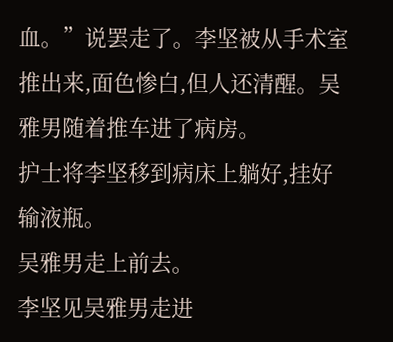血。”说罢走了。李坚被从手术室推出来,面色惨白,但人还清醒。吴雅男随着推车进了病房。
护士将李坚移到病床上躺好,挂好输液瓶。
吴雅男走上前去。
李坚见吴雅男走进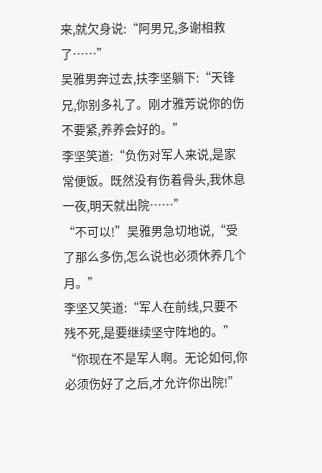来,就欠身说:“阿男兄,多谢相救了……”
吴雅男奔过去,扶李坚躺下:“天锋兄,你别多礼了。刚才雅芳说你的伤不要紧,养养会好的。”
李坚笑道:“负伤对军人来说,是家常便饭。既然没有伤着骨头,我休息一夜,明天就出院……”
“不可以!”吴雅男急切地说,“受了那么多伤,怎么说也必须休养几个月。”
李坚又笑道:“军人在前线,只要不残不死,是要继续坚守阵地的。”
“你现在不是军人啊。无论如何,你必须伤好了之后,才允许你出院!”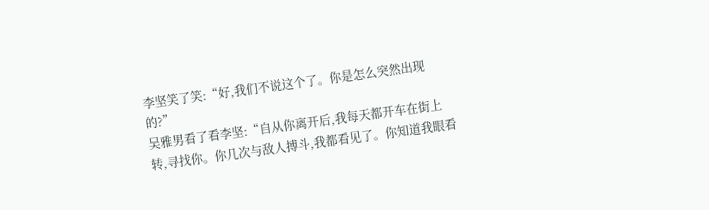李坚笑了笑:“好,我们不说这个了。你是怎么突然出现的?”
吴雅男看了看李坚:“自从你离开后,我每天都开车在街上转,寻找你。你几次与敌人搏斗,我都看见了。你知道我眼看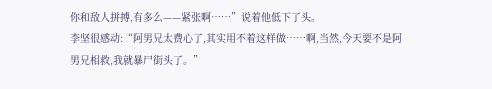你和敌人拼搏,有多么——紧张啊……”说着他低下了头。
李坚很感动:“阿男兄太费心了,其实用不着这样做……啊,当然,今天要不是阿男兄相救,我就暴尸街头了。”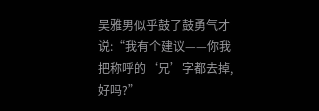吴雅男似乎鼓了鼓勇气才说:“我有个建议——你我把称呼的‘兄’字都去掉,好吗?”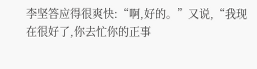李坚答应得很爽快:“啊,好的。”又说,“我现在很好了,你去忙你的正事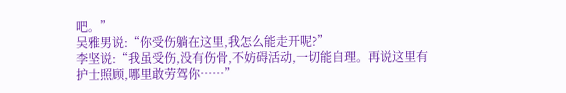吧。”
吴雅男说:“你受伤躺在这里,我怎么能走开呢?”
李坚说:“我虽受伤,没有伤骨,不妨碍活动,一切能自理。再说这里有护士照顾,哪里敢劳驾你……”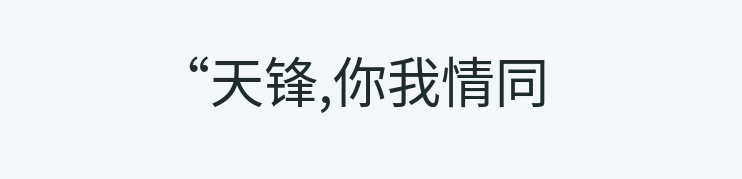“天锋,你我情同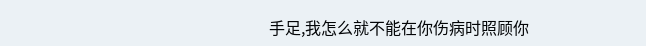手足,我怎么就不能在你伤病时照顾你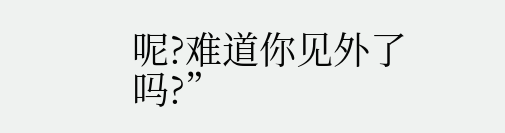呢?难道你见外了吗?”